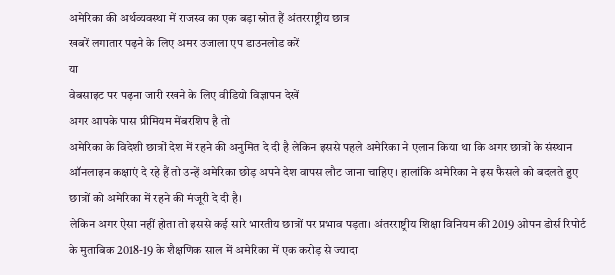अमेरिका की अर्थव्यवस्था में राजस्व का एक बड़ा स्रोत हैं अंतरराष्ट्रीय छात्र
खबरें लगातार पढ़ने के लिए अमर उजाला एप डाउनलोड करें
या
वेबसाइट पर पढ़ना जारी रखने के लिए वीडियो विज्ञापन देखें
अगर आपके पास प्रीमियम मेंबरशिप है तो
अमेरिका के विदेशी छात्रों देश में रहने की अनुमित दे दी है लेकिन इससे पहले अमेरिका ने एलान किया था कि अगर छात्रों के संस्थान ऑनलाइन कक्षाएं दे रहे हैं तो उन्हें अमेरिका छोड़ अपने देश वापस लौट जाना चाहिए। हालांकि अमेरिका ने इस फैसले को बदलते हुए छात्रों को अमेरिका में रहने की मंजूरी दे दी है।
लेकिन अगर ऐसा नहीं होता तो इससे कई सारे भारतीय छात्रों पर प्रभाव पड़ता। अंतरराष्ट्रीय शिक्षा विनियम की 2019 ओपन डोर्स रिपोर्ट के मुताबिक 2018-19 के शैक्षणिक साल में अमेरिका में एक करोड़ से ज्यादा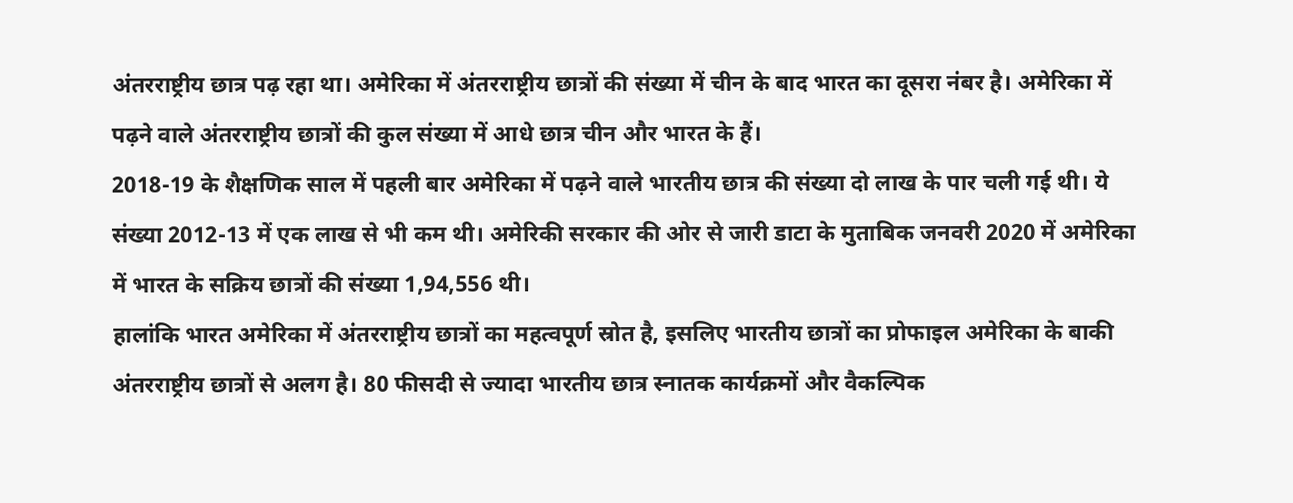अंतरराष्ट्रीय छात्र पढ़ रहा था। अमेरिका में अंतरराष्ट्रीय छात्रों की संख्या में चीन के बाद भारत का दूसरा नंबर है। अमेरिका में पढ़ने वाले अंतरराष्ट्रीय छात्रों की कुल संख्या में आधे छात्र चीन और भारत के हैं।
2018-19 के शैक्षणिक साल में पहली बार अमेरिका में पढ़ने वाले भारतीय छात्र की संख्या दो लाख के पार चली गई थी। ये संख्या 2012-13 में एक लाख से भी कम थी। अमेरिकी सरकार की ओर से जारी डाटा के मुताबिक जनवरी 2020 में अमेरिका में भारत के सक्रिय छात्रों की संख्या 1,94,556 थी।
हालांकि भारत अमेरिका में अंतरराष्ट्रीय छात्रों का महत्वपूर्ण स्रोत है, इसलिए भारतीय छात्रों का प्रोफाइल अमेरिका के बाकी अंतरराष्ट्रीय छात्रों से अलग है। 80 फीसदी से ज्यादा भारतीय छात्र स्नातक कार्यक्रमों और वैकल्पिक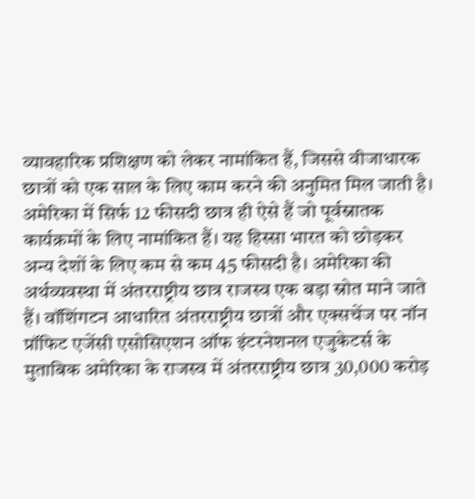व्यावहारिक प्रशिक्षण को लेकर नामांकित हैं, जिससे वीजाधारक छात्रों को एक साल के लिए काम करने की अनुमित मिल जाती है।
अमेरिका में सिर्फ 12 फीसदी छात्र ही ऐसे हैं जो पूर्वस्नातक कार्यक्रमों के लिए नामांकित हैं। यह हिस्सा भारत को छोड़कर अन्य देशों के लिए कम से कम 45 फीसदी है। अमेरिका की अर्थव्यवस्था में अंतरराष्ट्रीय छात्र राजस्व एक बड़ा स्रोत माने जाते हैं। वॉशिंगटन आधारित अंतरराष्ट्रीय छात्रों और एक्सचेंज पर नॉन प्रॉफिट एजेंसी एसोसिएशन ऑफ इंटरनेशनल एजुकेटर्स के मुताबिक अमेरिका के राजस्व में अंतरराष्ट्रीय छात्र 30,000 करोड़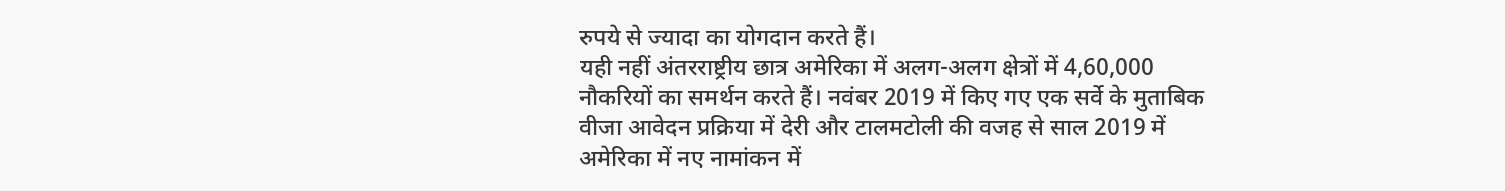रुपये से ज्यादा का योगदान करते हैं।
यही नहीं अंतरराष्ट्रीय छात्र अमेरिका में अलग-अलग क्षेत्रों में 4,60,000 नौकरियों का समर्थन करते हैं। नवंबर 2019 में किए गए एक सर्वे के मुताबिक वीजा आवेदन प्रक्रिया में देरी और टालमटोली की वजह से साल 2019 में अमेरिका में नए नामांकन में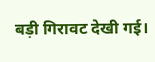बड़ी गिरावट देखी गई।